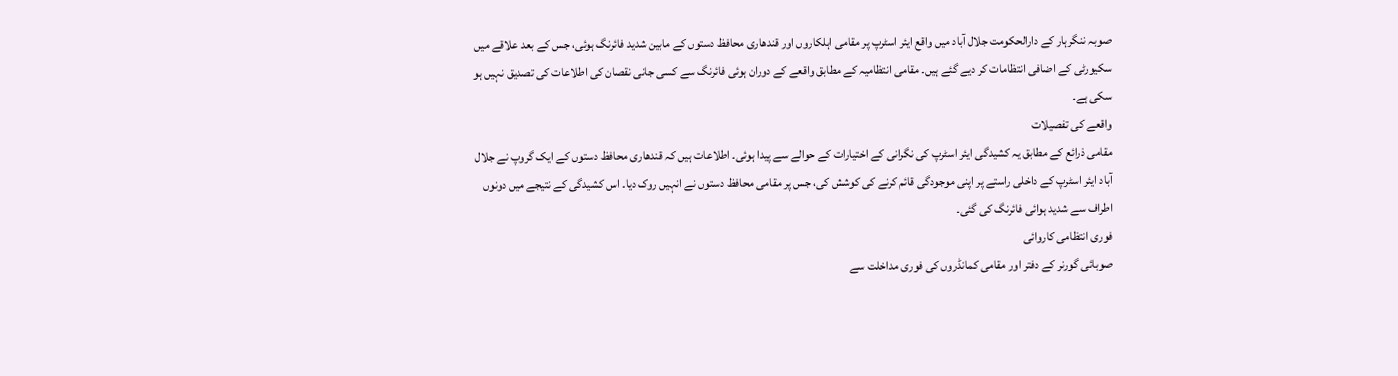صوبہ ننگرہار کے دارالحکومت جلال آباد میں واقع ایئر اسٹرپ پر مقامی اہلکاروں اور قندھاری محافظ دستوں کے مابین شدید فائرنگ ہوئی، جس کے بعد علاقے میں سکیورٹی کے اضافی انتظامات کر دیے گئے ہیں۔ مقامی انتظامیہ کے مطابق واقعے کے دوران ہوئی فائرنگ سے کسی جانی نقصان کی اطلاعات کی تصدیق نہیں ہو سکی ہے۔
واقعے کی تفصیلات
مقامی ذرائع کے مطابق یہ کشیدگی ایئر اسٹرپ کی نگرانی کے اختیارات کے حوالے سے پیدا ہوئی۔ اطلاعات ہیں کہ قندھاری محافظ دستوں کے ایک گروپ نے جلال آباد ایئر اسٹرپ کے داخلی راستے پر اپنی موجودگی قائم کرنے کی کوشش کی، جس پر مقامی محافظ دستوں نے انہیں روک دیا۔ اس کشیدگی کے نتیجے میں دونوں اطراف سے شدید ہوائی فائرنگ کی گئی۔
فوری انتظامی کاروائی
صوبائی گورنر کے دفتر اور مقامی کمانڈروں کی فوری مداخلت سے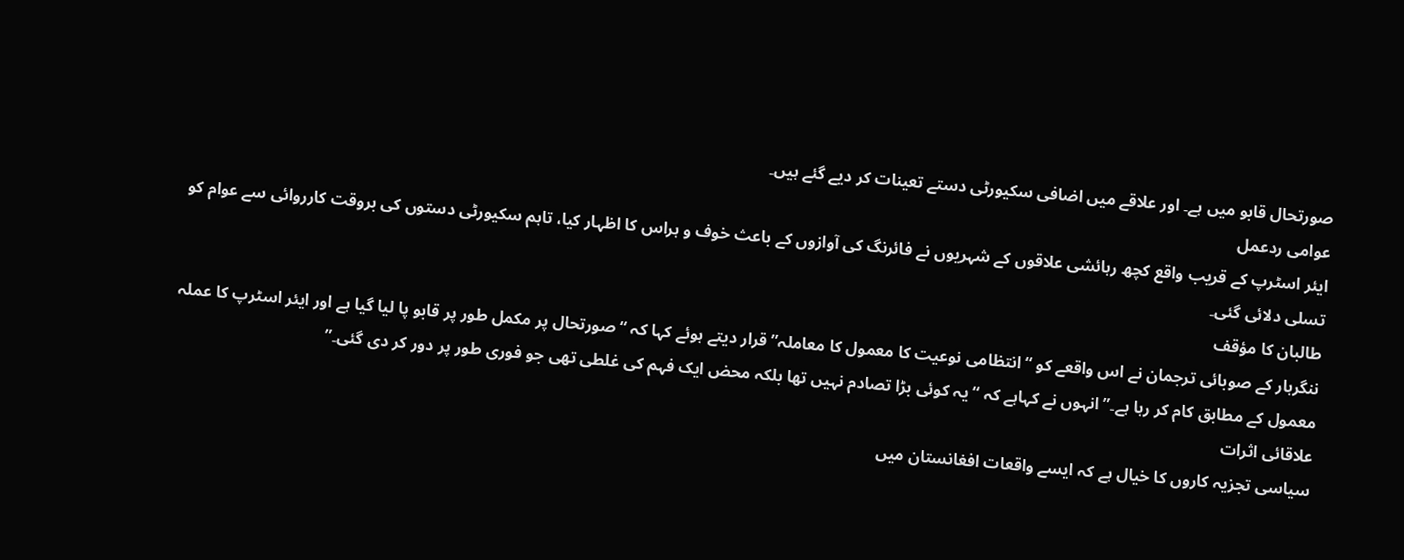صورتحال قابو میں ہے۔ اور علاقے میں اضافی سکیورٹی دستے تعینات کر دیے گئے ہیں۔
عوامی ردعمل
ایئر اسٹرپ کے قریب واقع کچھ رہائشی علاقوں کے شہریوں نے فائرنگ کی آوازوں کے باعث خوف و ہراس کا اظہار کیا، تاہم سکیورٹی دستوں کی بروقت کارروائی سے عوام کو تسلی دلائی گئی۔
طالبان کا مؤقف
ننگرہار کے صوبائی ترجمان نے اس واقعے کو “انتظامی نوعیت کا معمول کا معاملہ” قرار دیتے ہوئے کہا کہ “صورتحال پر مکمل طور پر قابو پا لیا گیا ہے اور ایئر اسٹرپ کا عملہ معمول کے مطابق کام کر رہا ہے۔” انہوں نے کہاہے کہ “یہ کوئی بڑا تصادم نہیں تھا بلکہ محض ایک فہم کی غلطی تھی جو فوری طور پر دور کر دی گئی۔”
علاقائی اثرات
سیاسی تجزیہ کاروں کا خیال ہے کہ ایسے واقعات افغانستان میں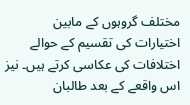مختلف گروہوں کے مابین اختیارات کی تقسیم کے حوالے اختلافات کی عکاسی کرتے ہیں۔ نیز اس واقعے کے بعد طالبان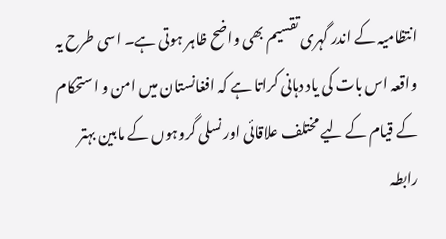انتظامیہ کے اندر گہری تقسیم بھی واضح ظاہر ہوتی ہے۔ اسی طرح یہ واقعہ اس بات کی یاد دہانی کراتا ہے کہ افغانستان میں امن و استحکام کے قیام کے لیے مختلف علاقائی اور نسلی گروہوں کے مابین بہتر رابطہ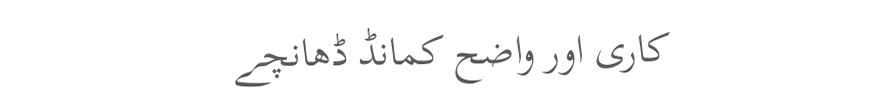کاری اور واضح کمانڈ ڈھانچے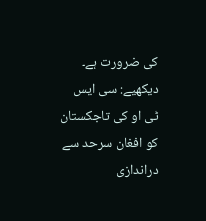کی ضرورت ہے۔
دیکھیے: سی ایس ٹی او کی تاجکستان کو افغان سرحد سے دراندازی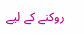روکنے کے لیے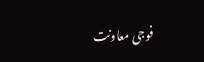فوجی معاونت